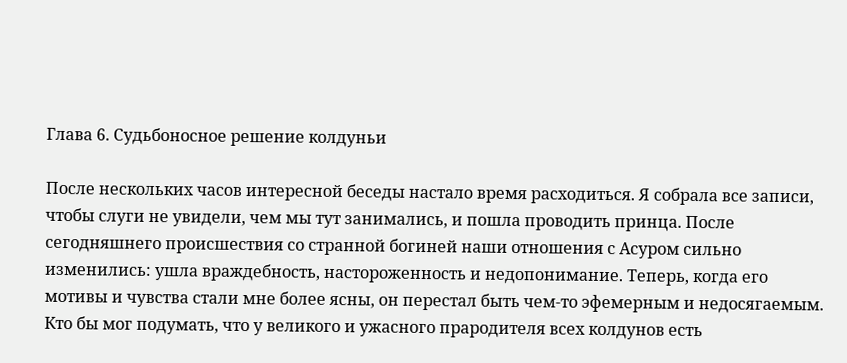Глава 6. Судьбоносное решение колдуньи

После нескольких часов интересной беседы настало время расходиться. Я собрала все записи, чтобы слуги не увидели, чем мы тут занимались, и пошла проводить принца. После сегодняшнего происшествия со странной богиней наши отношения с Асуром сильно изменились: ушла враждебность, настороженность и недопонимание. Теперь, когда его мотивы и чувства стали мне более ясны, он перестал быть чем-то эфемерным и недосягаемым. Кто бы мог подумать, что у великого и ужасного прародителя всех колдунов есть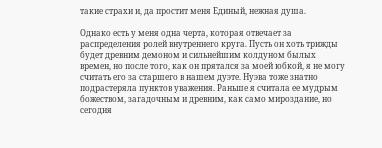такие страхи и, да простит меня Единый, нежная душа.

Однако есть у меня одна черта, которая отвечает за распределения ролей внутреннего круга. Пусть он хоть трижды будет древним демоном и сильнейшим колдуном былых времен, но после того, как он прятался за моей юбкой, я не могу считать его за старшего в нашем дуэте. Нуэва тоже знатно подрастеряла пунктов уважения. Раньше я считала ее мудрым божеством, загадочным и древним, как само мироздание, но сегодня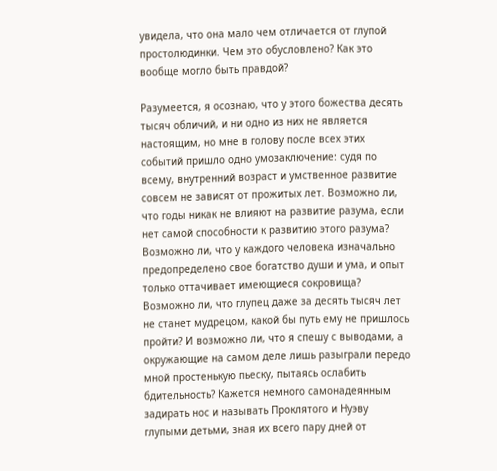увидела, что она мало чем отличается от глупой простолюдинки. Чем это обусловлено? Как это вообще могло быть правдой?

Разумеется, я осознаю, что у этого божества десять тысяч обличий, и ни одно из них не является настоящим, но мне в голову после всех этих событий пришло одно умозаключение: судя по всему, внутренний возраст и умственное развитие совсем не зависят от прожитых лет. Возможно ли, что годы никак не влияют на развитие разума, если нет самой способности к развитию этого разума? Возможно ли, что у каждого человека изначально предопределено свое богатство души и ума, и опыт только оттачивает имеющиеся сокровища? Возможно ли, что глупец даже за десять тысяч лет не станет мудрецом, какой бы путь ему не пришлось пройти? И возможно ли, что я спешу с выводами, а окружающие на самом деле лишь разыграли передо мной простенькую пьеску, пытаясь ослабить бдительность? Кажется немного самонадеянным задирать нос и называть Проклятого и Нуэву глупыми детьми, зная их всего пару дней от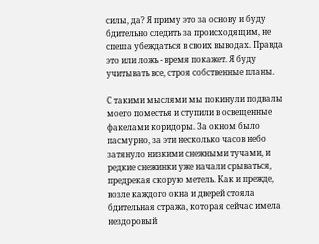силы, да? Я приму это за основу и буду бдительно следить за происходящим, не спеша убеждаться в своих выводах. Правда это или ложь - время покажет. Я буду учитывать все, строя собственные планы.

С такими мыслями мы покинули подвалы моего поместья и ступили в освещенные факелами коридоры. За окном было пасмурно, за эти несколько часов небо затянуло низкими снежными тучами, и редкие снежинки уже начали срываться, предрекая скорую метель. Как и прежде, возле каждого окна и дверей стояла бдительная стража, которая сейчас имела нездоровый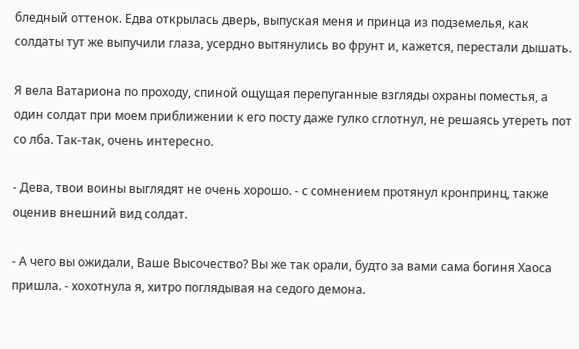бледный оттенок. Едва открылась дверь, выпуская меня и принца из подземелья, как солдаты тут же выпучили глаза, усердно вытянулись во фрунт и, кажется, перестали дышать.

Я вела Ватариона по проходу, спиной ощущая перепуганные взгляды охраны поместья, а один солдат при моем приближении к его посту даже гулко сглотнул, не решаясь утереть пот со лба. Так-так, очень интересно.

- Дева, твои воины выглядят не очень хорошо. - с сомнением протянул кронпринц, также оценив внешний вид солдат.

- А чего вы ожидали, Ваше Высочество? Вы же так орали, будто за вами сама богиня Хаоса пришла. - хохотнула я, хитро поглядывая на седого демона.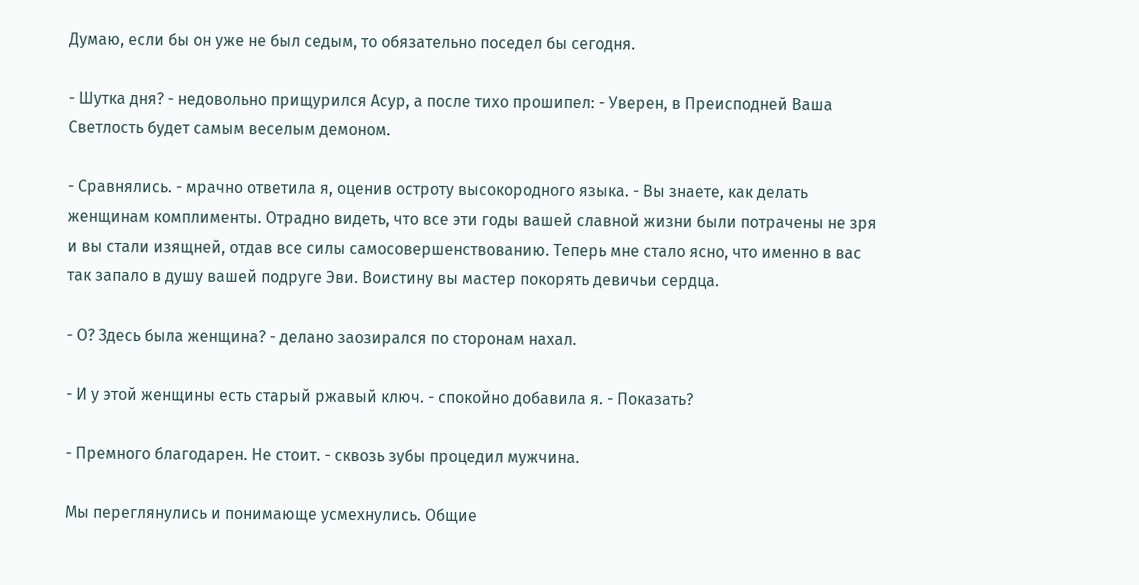Думаю, если бы он уже не был седым, то обязательно поседел бы сегодня.

- Шутка дня? - недовольно прищурился Асур, а после тихо прошипел: - Уверен, в Преисподней Ваша Светлость будет самым веселым демоном.

- Сравнялись. - мрачно ответила я, оценив остроту высокородного языка. - Вы знаете, как делать женщинам комплименты. Отрадно видеть, что все эти годы вашей славной жизни были потрачены не зря и вы стали изящней, отдав все силы самосовершенствованию. Теперь мне стало ясно, что именно в вас так запало в душу вашей подруге Эви. Воистину вы мастер покорять девичьи сердца.

- О? Здесь была женщина? - делано заозирался по сторонам нахал.

- И у этой женщины есть старый ржавый ключ. - спокойно добавила я. - Показать?

- Премного благодарен. Не стоит. - сквозь зубы процедил мужчина.

Мы переглянулись и понимающе усмехнулись. Общие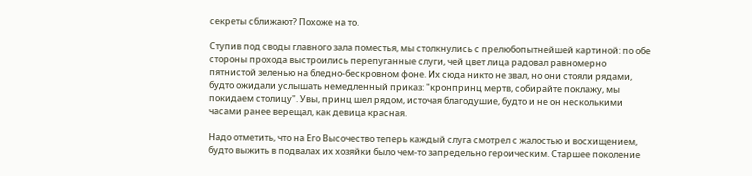секреты сближают? Похоже на то.

Ступив под своды главного зала поместья, мы столкнулись с прелюбопытнейшей картиной: по обе стороны прохода выстроились перепуганные слуги, чей цвет лица радовал равномерно пятнистой зеленью на бледно-бескровном фоне. Их сюда никто не звал, но они стояли рядами, будто ожидали услышать немедленный приказ: "кронпринц мертв, собирайте поклажу, мы покидаем столицу". Увы, принц шел рядом, источая благодушие, будто и не он несколькими часами ранее верещал, как девица красная.

Надо отметить, что на Его Высочество теперь каждый слуга смотрел с жалостью и восхищением, будто выжить в подвалах их хозяйки было чем-то запредельно героическим. Старшее поколение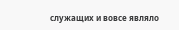служащих и вовсе являло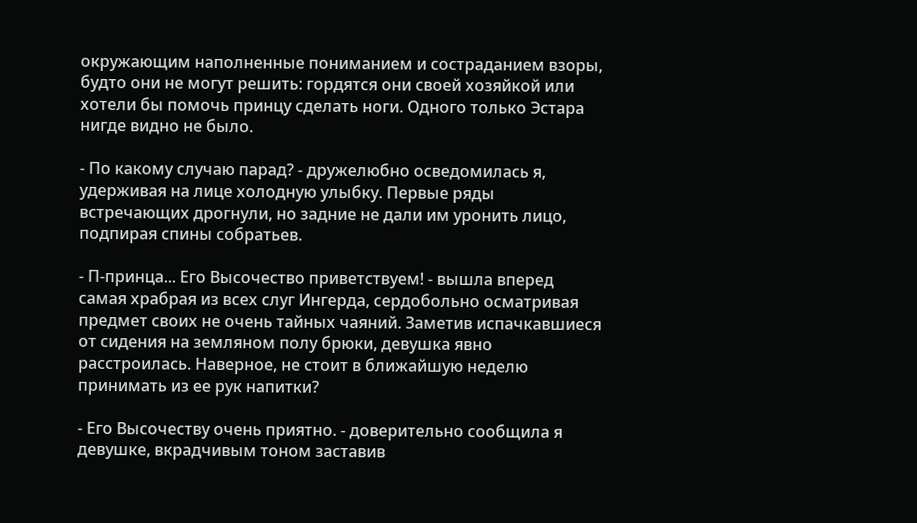окружающим наполненные пониманием и состраданием взоры, будто они не могут решить: гордятся они своей хозяйкой или хотели бы помочь принцу сделать ноги. Одного только Эстара нигде видно не было.

- По какому случаю парад? - дружелюбно осведомилась я, удерживая на лице холодную улыбку. Первые ряды встречающих дрогнули, но задние не дали им уронить лицо, подпирая спины собратьев.

- П-принца... Его Высочество приветствуем! - вышла вперед самая храбрая из всех слуг Ингерда, сердобольно осматривая предмет своих не очень тайных чаяний. Заметив испачкавшиеся от сидения на земляном полу брюки, девушка явно расстроилась. Наверное, не стоит в ближайшую неделю принимать из ее рук напитки?

- Его Высочеству очень приятно. - доверительно сообщила я девушке, вкрадчивым тоном заставив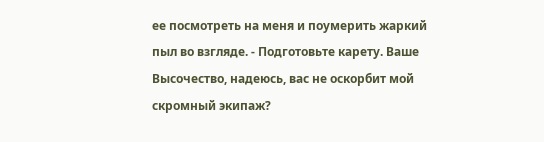ее посмотреть на меня и поумерить жаркий пыл во взгляде. - Подготовьте карету. Ваше Высочество, надеюсь, вас не оскорбит мой скромный экипаж?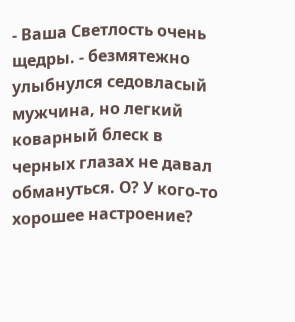- Ваша Светлость очень щедры. - безмятежно улыбнулся седовласый мужчина, но легкий коварный блеск в черных глазах не давал обмануться. О? У кого-то хорошее настроение?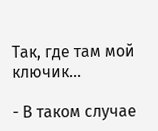Так, где там мой ключик...

- В таком случае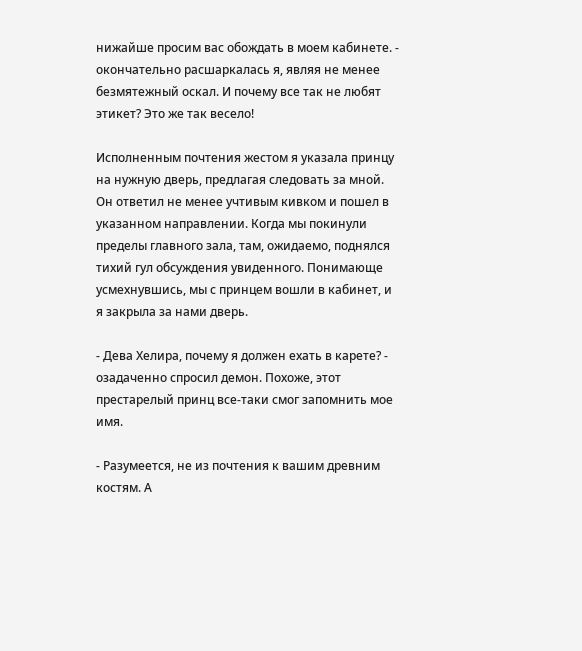нижайше просим вас обождать в моем кабинете. - окончательно расшаркалась я, являя не менее безмятежный оскал. И почему все так не любят этикет? Это же так весело!

Исполненным почтения жестом я указала принцу на нужную дверь, предлагая следовать за мной. Он ответил не менее учтивым кивком и пошел в указанном направлении. Когда мы покинули пределы главного зала, там, ожидаемо, поднялся тихий гул обсуждения увиденного. Понимающе усмехнувшись, мы с принцем вошли в кабинет, и я закрыла за нами дверь.

- Дева Хелира, почему я должен ехать в карете? - озадаченно спросил демон. Похоже, этот престарелый принц все-таки смог запомнить мое имя.

- Разумеется, не из почтения к вашим древним костям. А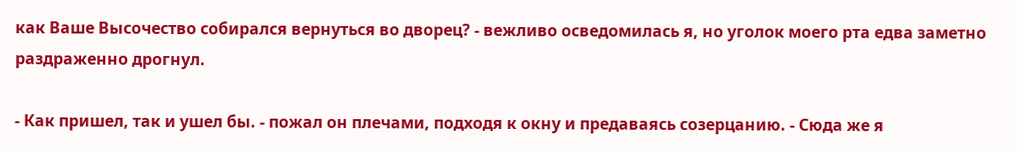как Ваше Высочество собирался вернуться во дворец? - вежливо осведомилась я, но уголок моего рта едва заметно раздраженно дрогнул.

- Как пришел, так и ушел бы. - пожал он плечами, подходя к окну и предаваясь созерцанию. - Сюда же я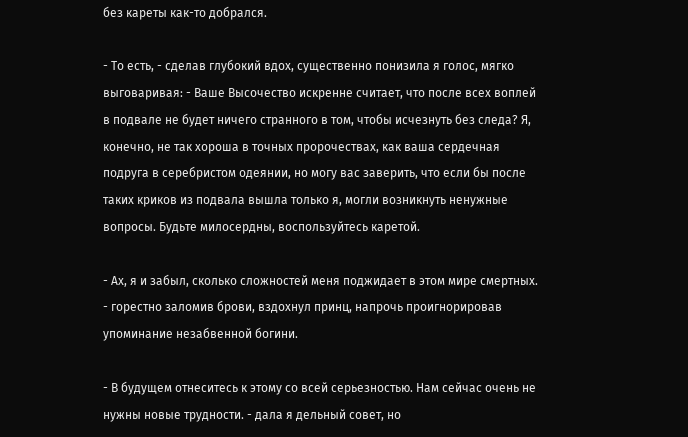без кареты как-то добрался.

- То есть, - сделав глубокий вдох, существенно понизила я голос, мягко выговаривая: - Ваше Высочество искренне считает, что после всех воплей в подвале не будет ничего странного в том, чтобы исчезнуть без следа? Я, конечно, не так хороша в точных пророчествах, как ваша сердечная подруга в серебристом одеянии, но могу вас заверить, что если бы после таких криков из подвала вышла только я, могли возникнуть ненужные вопросы. Будьте милосердны, воспользуйтесь каретой.

- Ах, я и забыл, сколько сложностей меня поджидает в этом мире смертных. - горестно заломив брови, вздохнул принц, напрочь проигнорировав упоминание незабвенной богини.

- В будущем отнеситесь к этому со всей серьезностью. Нам сейчас очень не нужны новые трудности. - дала я дельный совет, но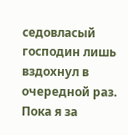седовласый господин лишь вздохнул в очередной раз. Пока я за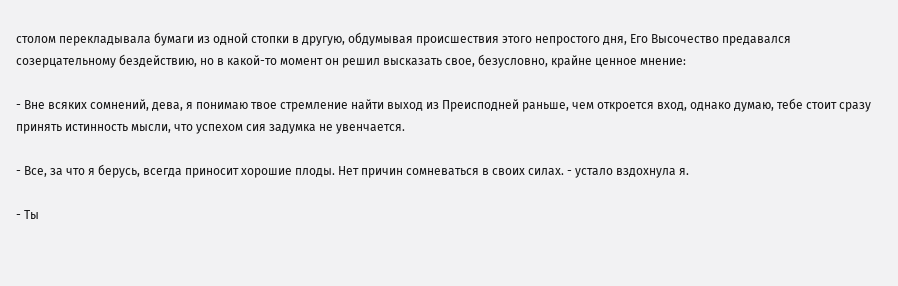столом перекладывала бумаги из одной стопки в другую, обдумывая происшествия этого непростого дня, Его Высочество предавался созерцательному бездействию, но в какой-то момент он решил высказать свое, безусловно, крайне ценное мнение:

- Вне всяких сомнений, дева, я понимаю твое стремление найти выход из Преисподней раньше, чем откроется вход, однако думаю, тебе стоит сразу принять истинность мысли, что успехом сия задумка не увенчается.

- Все, за что я берусь, всегда приносит хорошие плоды. Нет причин сомневаться в своих силах. - устало вздохнула я.

- Ты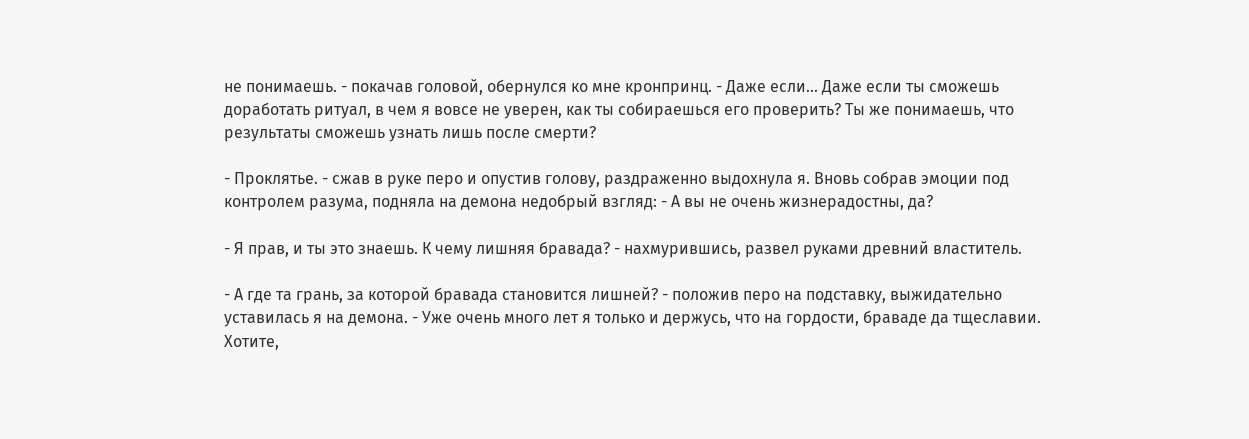не понимаешь. - покачав головой, обернулся ко мне кронпринц. - Даже если... Даже если ты сможешь доработать ритуал, в чем я вовсе не уверен, как ты собираешься его проверить? Ты же понимаешь, что результаты сможешь узнать лишь после смерти?

- Проклятье. - сжав в руке перо и опустив голову, раздраженно выдохнула я. Вновь собрав эмоции под контролем разума, подняла на демона недобрый взгляд: - А вы не очень жизнерадостны, да?

- Я прав, и ты это знаешь. К чему лишняя бравада? - нахмурившись, развел руками древний властитель.

- А где та грань, за которой бравада становится лишней? - положив перо на подставку, выжидательно уставилась я на демона. - Уже очень много лет я только и держусь, что на гордости, браваде да тщеславии. Хотите,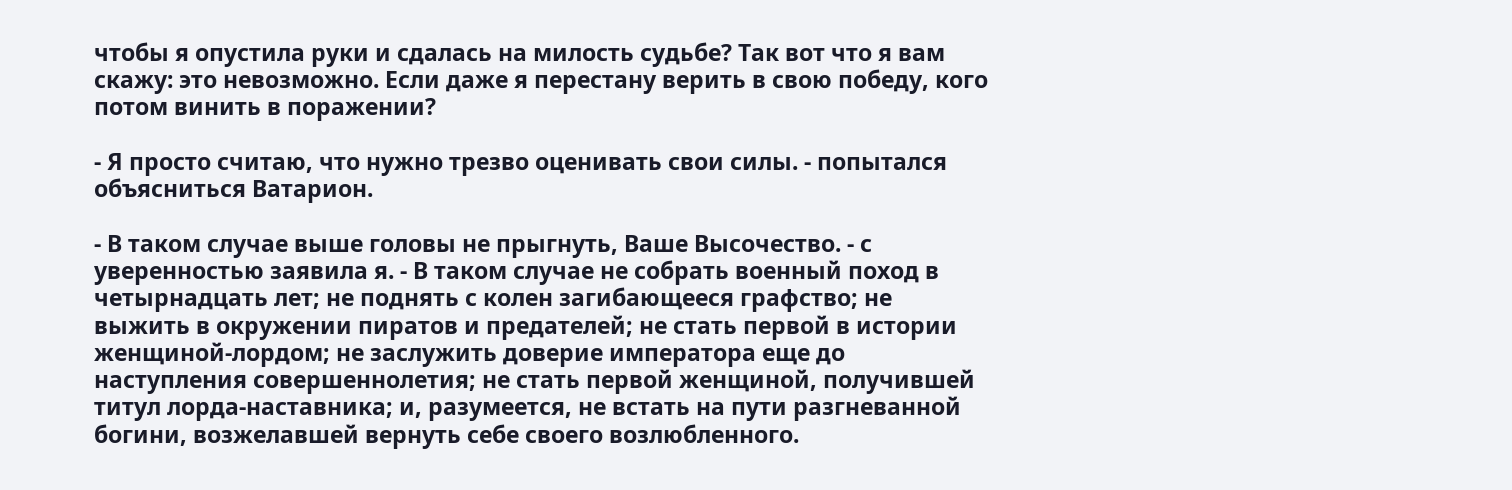чтобы я опустила руки и сдалась на милость судьбе? Так вот что я вам скажу: это невозможно. Если даже я перестану верить в свою победу, кого потом винить в поражении?

- Я просто считаю, что нужно трезво оценивать свои силы. - попытался объясниться Ватарион.

- В таком случае выше головы не прыгнуть, Ваше Высочество. - с уверенностью заявила я. - В таком случае не собрать военный поход в четырнадцать лет; не поднять с колен загибающееся графство; не выжить в окружении пиратов и предателей; не стать первой в истории женщиной-лордом; не заслужить доверие императора еще до наступления совершеннолетия; не стать первой женщиной, получившей титул лорда-наставника; и, разумеется, не встать на пути разгневанной богини, возжелавшей вернуть себе своего возлюбленного.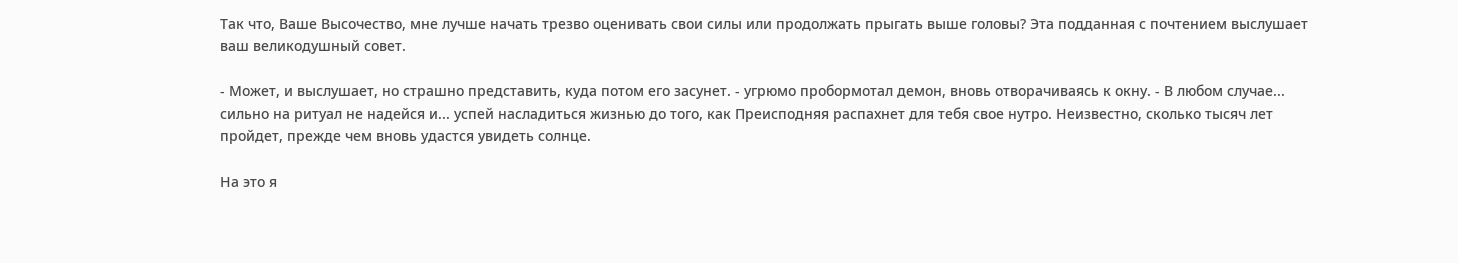Так что, Ваше Высочество, мне лучше начать трезво оценивать свои силы или продолжать прыгать выше головы? Эта подданная с почтением выслушает ваш великодушный совет.

- Может, и выслушает, но страшно представить, куда потом его засунет. - угрюмо пробормотал демон, вновь отворачиваясь к окну. - В любом случае... сильно на ритуал не надейся и... успей насладиться жизнью до того, как Преисподняя распахнет для тебя свое нутро. Неизвестно, сколько тысяч лет пройдет, прежде чем вновь удастся увидеть солнце.

На это я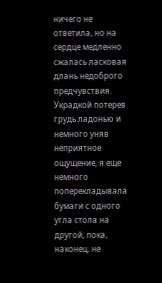ничего не ответила, но на сердце медленно сжалась ласковая длань недоброго предчувствия. Украдкой потерев грудь ладонью и немного уняв неприятное ощущение, я еще немного поперекладывала бумаги с одного угла стола на другой, пока, наконец, не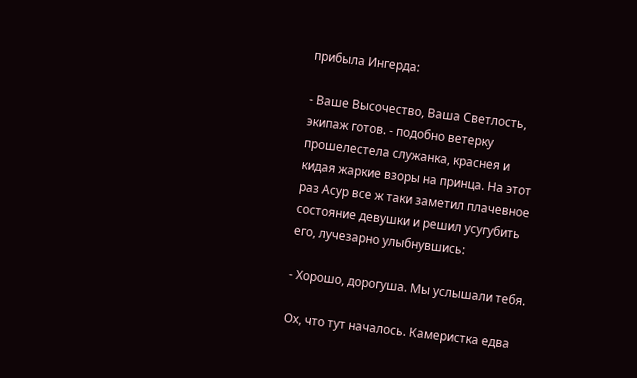прибыла Ингерда:

- Ваше Высочество, Ваша Светлость, экипаж готов. - подобно ветерку прошелестела служанка, краснея и кидая жаркие взоры на принца. На этот раз Асур все ж таки заметил плачевное состояние девушки и решил усугубить его, лучезарно улыбнувшись:

- Хорошо, дорогуша. Мы услышали тебя.

Ох, что тут началось. Камеристка едва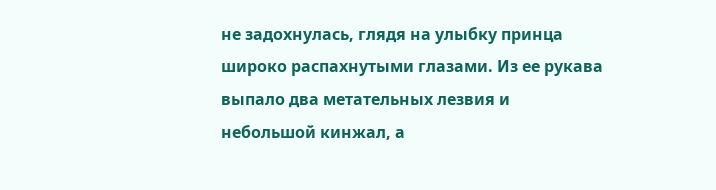не задохнулась, глядя на улыбку принца широко распахнутыми глазами. Из ее рукава выпало два метательных лезвия и небольшой кинжал, а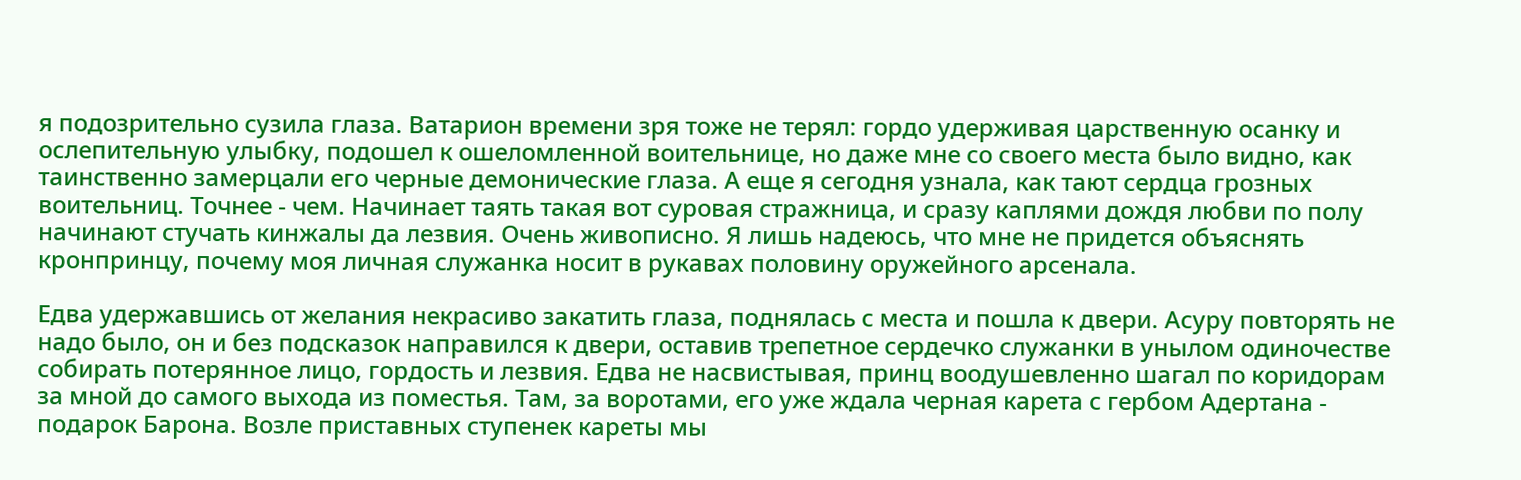я подозрительно сузила глаза. Ватарион времени зря тоже не терял: гордо удерживая царственную осанку и ослепительную улыбку, подошел к ошеломленной воительнице, но даже мне со своего места было видно, как таинственно замерцали его черные демонические глаза. А еще я сегодня узнала, как тают сердца грозных воительниц. Точнее - чем. Начинает таять такая вот суровая стражница, и сразу каплями дождя любви по полу начинают стучать кинжалы да лезвия. Очень живописно. Я лишь надеюсь, что мне не придется объяснять кронпринцу, почему моя личная служанка носит в рукавах половину оружейного арсенала.

Едва удержавшись от желания некрасиво закатить глаза, поднялась с места и пошла к двери. Асуру повторять не надо было, он и без подсказок направился к двери, оставив трепетное сердечко служанки в унылом одиночестве собирать потерянное лицо, гордость и лезвия. Едва не насвистывая, принц воодушевленно шагал по коридорам за мной до самого выхода из поместья. Там, за воротами, его уже ждала черная карета с гербом Адертана - подарок Барона. Возле приставных ступенек кареты мы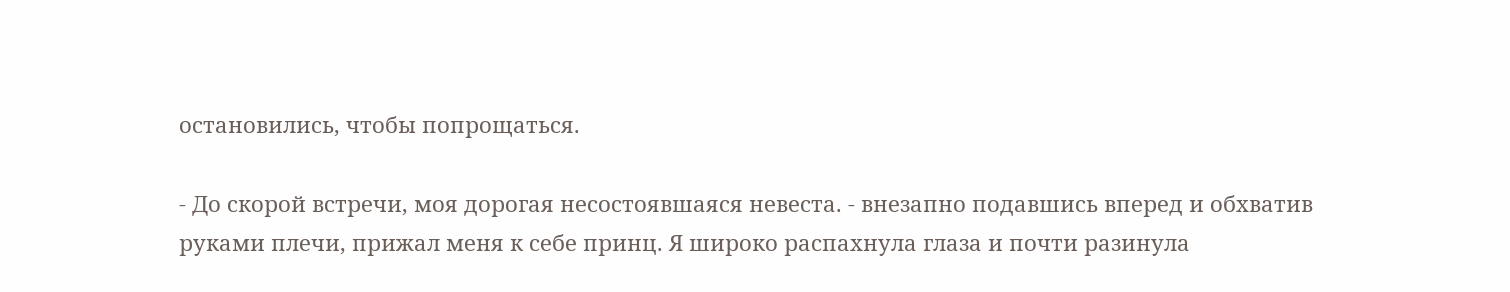остановились, чтобы попрощаться.

- До скорой встречи, моя дорогая несостоявшаяся невеста. - внезапно подавшись вперед и обхватив руками плечи, прижал меня к себе принц. Я широко распахнула глаза и почти разинула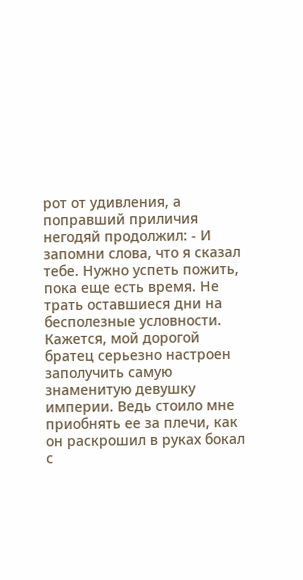рот от удивления, а поправший приличия негодяй продолжил: - И запомни слова, что я сказал тебе. Нужно успеть пожить, пока еще есть время. Не трать оставшиеся дни на бесполезные условности. Кажется, мой дорогой братец серьезно настроен заполучить самую знаменитую девушку империи. Ведь стоило мне приобнять ее за плечи, как он раскрошил в руках бокал с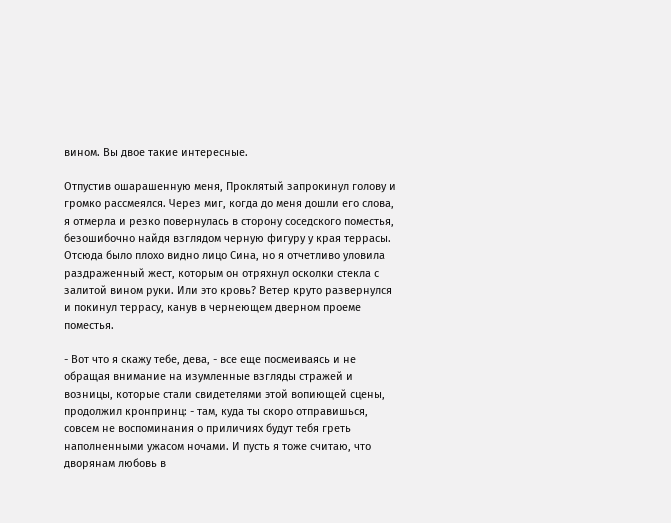вином. Вы двое такие интересные.

Отпустив ошарашенную меня, Проклятый запрокинул голову и громко рассмеялся. Через миг, когда до меня дошли его слова, я отмерла и резко повернулась в сторону соседского поместья, безошибочно найдя взглядом черную фигуру у края террасы. Отсюда было плохо видно лицо Сина, но я отчетливо уловила раздраженный жест, которым он отряхнул осколки стекла с залитой вином руки. Или это кровь? Ветер круто развернулся и покинул террасу, канув в чернеющем дверном проеме поместья.

- Вот что я скажу тебе, дева, - все еще посмеиваясь и не обращая внимание на изумленные взгляды стражей и возницы, которые стали свидетелями этой вопиющей сцены, продолжил кронпринц: - там, куда ты скоро отправишься, совсем не воспоминания о приличиях будут тебя греть наполненными ужасом ночами. И пусть я тоже считаю, что дворянам любовь в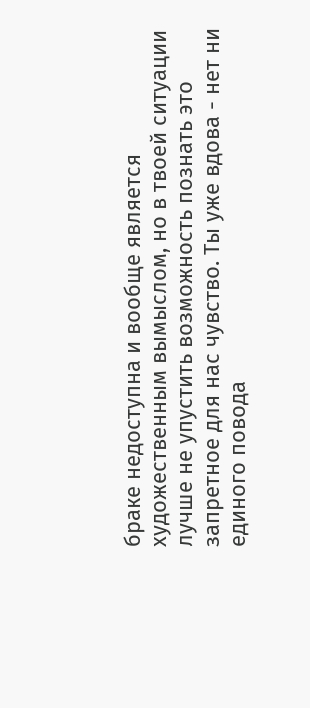браке недоступна и вообще является художественным вымыслом, но в твоей ситуации лучше не упустить возможность познать это запретное для нас чувство. Ты уже вдова - нет ни единого повода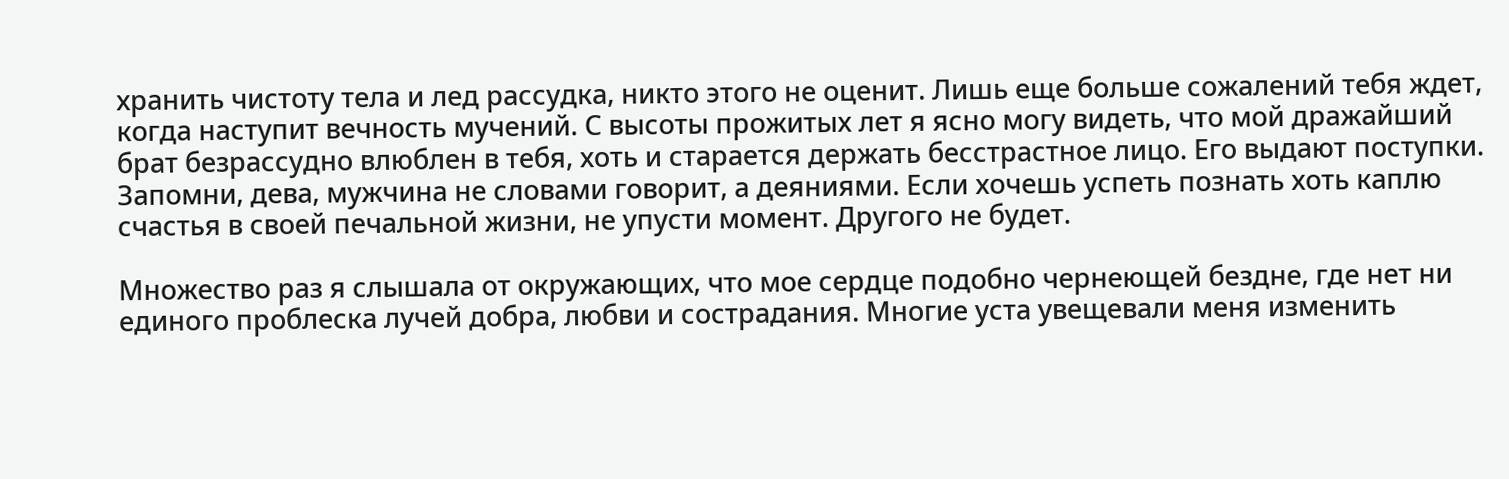хранить чистоту тела и лед рассудка, никто этого не оценит. Лишь еще больше сожалений тебя ждет, когда наступит вечность мучений. С высоты прожитых лет я ясно могу видеть, что мой дражайший брат безрассудно влюблен в тебя, хоть и старается держать бесстрастное лицо. Его выдают поступки. Запомни, дева, мужчина не словами говорит, а деяниями. Если хочешь успеть познать хоть каплю счастья в своей печальной жизни, не упусти момент. Другого не будет.

Множество раз я слышала от окружающих, что мое сердце подобно чернеющей бездне, где нет ни единого проблеска лучей добра, любви и сострадания. Многие уста увещевали меня изменить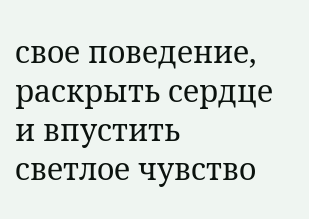свое поведение, раскрыть сердце и впустить светлое чувство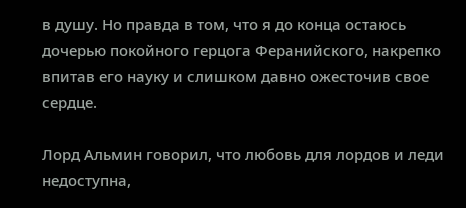в душу. Но правда в том, что я до конца остаюсь дочерью покойного герцога Феранийского, накрепко впитав его науку и слишком давно ожесточив свое сердце.

Лорд Альмин говорил, что любовь для лордов и леди недоступна,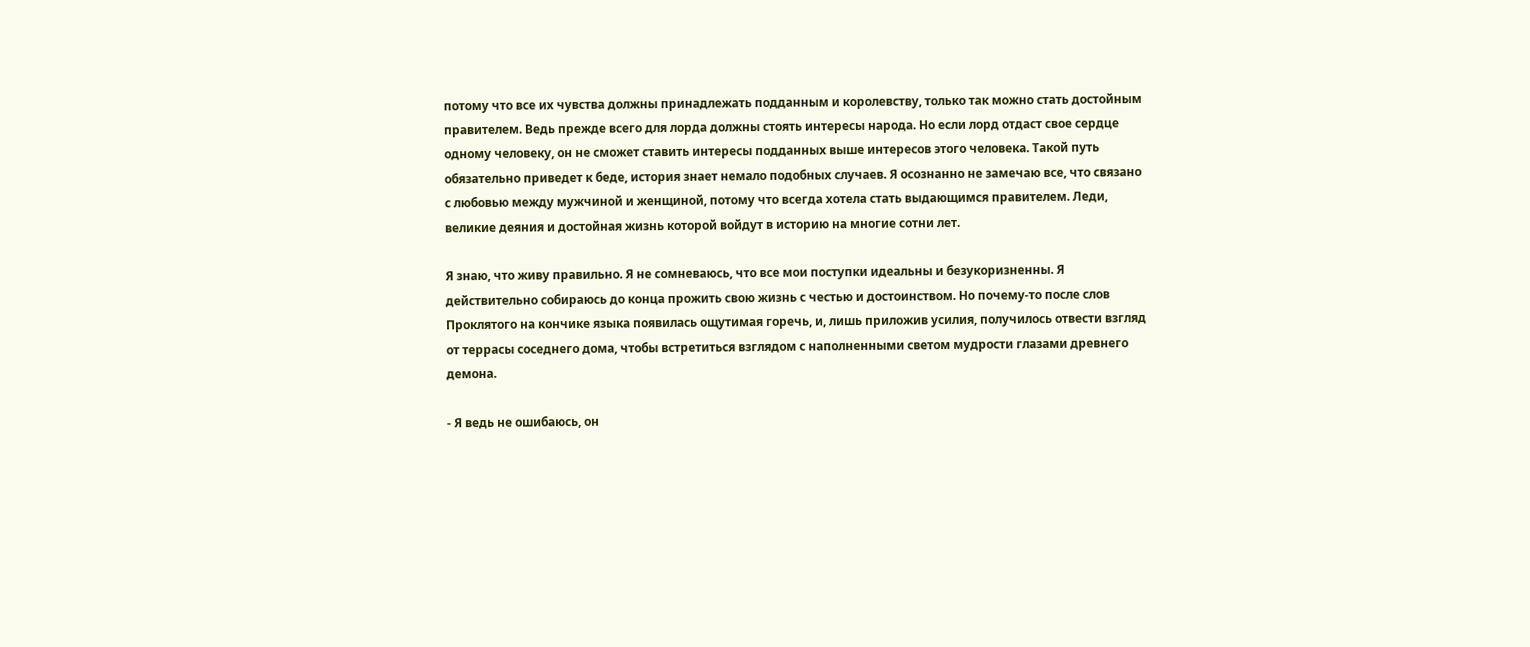потому что все их чувства должны принадлежать подданным и королевству, только так можно стать достойным правителем. Ведь прежде всего для лорда должны стоять интересы народа. Но если лорд отдаст свое сердце одному человеку, он не сможет ставить интересы подданных выше интересов этого человека. Такой путь обязательно приведет к беде, история знает немало подобных случаев. Я осознанно не замечаю все, что связано с любовью между мужчиной и женщиной, потому что всегда хотела стать выдающимся правителем. Леди, великие деяния и достойная жизнь которой войдут в историю на многие сотни лет.

Я знаю, что живу правильно. Я не сомневаюсь, что все мои поступки идеальны и безукоризненны. Я действительно собираюсь до конца прожить свою жизнь с честью и достоинством. Но почему-то после слов Проклятого на кончике языка появилась ощутимая горечь, и, лишь приложив усилия, получилось отвести взгляд от террасы соседнего дома, чтобы встретиться взглядом с наполненными светом мудрости глазами древнего демона.

- Я ведь не ошибаюсь, он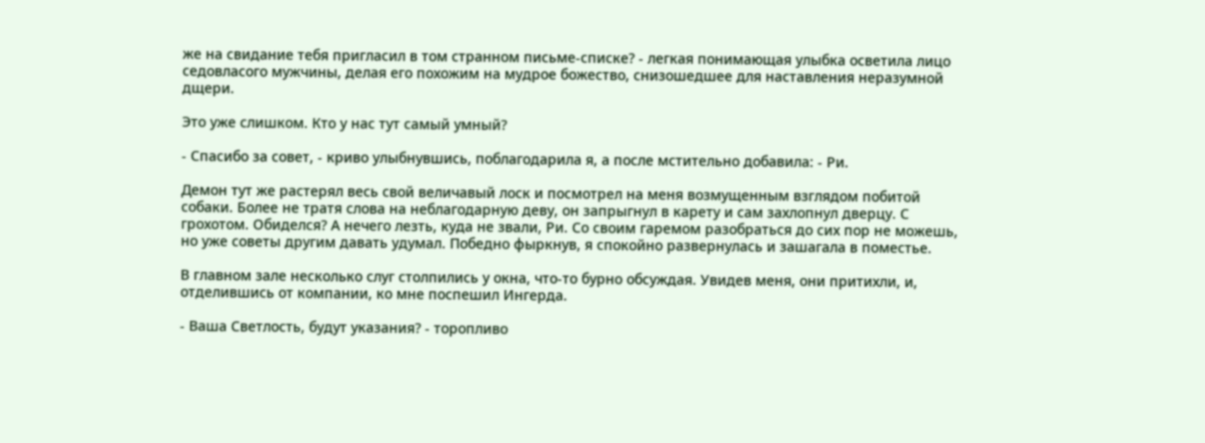же на свидание тебя пригласил в том странном письме-списке? - легкая понимающая улыбка осветила лицо седовласого мужчины, делая его похожим на мудрое божество, снизошедшее для наставления неразумной дщери.

Это уже слишком. Кто у нас тут самый умный?

- Спасибо за совет, - криво улыбнувшись, поблагодарила я, а после мстительно добавила: - Ри.

Демон тут же растерял весь свой величавый лоск и посмотрел на меня возмущенным взглядом побитой собаки. Более не тратя слова на неблагодарную деву, он запрыгнул в карету и сам захлопнул дверцу. С грохотом. Обиделся? А нечего лезть, куда не звали, Ри. Со своим гаремом разобраться до сих пор не можешь, но уже советы другим давать удумал. Победно фыркнув, я спокойно развернулась и зашагала в поместье.

В главном зале несколько слуг столпились у окна, что-то бурно обсуждая. Увидев меня, они притихли, и, отделившись от компании, ко мне поспешил Ингерда.

- Ваша Светлость, будут указания? - торопливо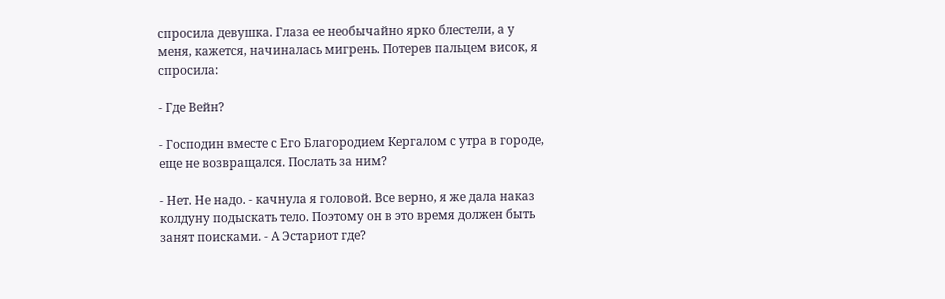спросила девушка. Глаза ее необычайно ярко блестели, а у меня, кажется, начиналась мигрень. Потерев пальцем висок, я спросила:

- Где Вейн?

- Господин вместе с Его Благородием Кергалом с утра в городе, еще не возвращался. Послать за ним?

- Нет. Не надо. - качнула я головой. Все верно, я же дала наказ колдуну подыскать тело. Поэтому он в это время должен быть занят поисками. - А Эстариот где?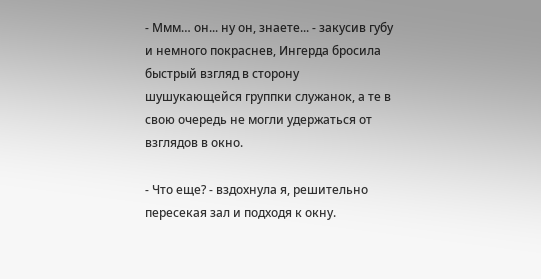- Ммм… он... ну он, знаете... - закусив губу и немного покраснев, Ингерда бросила быстрый взгляд в сторону шушукающейся группки служанок, а те в свою очередь не могли удержаться от взглядов в окно.

- Что еще? - вздохнула я, решительно пересекая зал и подходя к окну.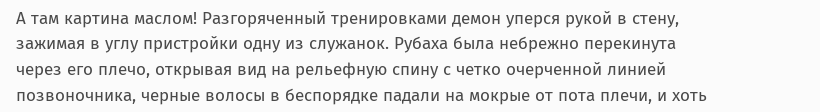А там картина маслом! Разгоряченный тренировками демон уперся рукой в стену, зажимая в углу пристройки одну из служанок. Рубаха была небрежно перекинута через его плечо, открывая вид на рельефную спину с четко очерченной линией позвоночника, черные волосы в беспорядке падали на мокрые от пота плечи, и хоть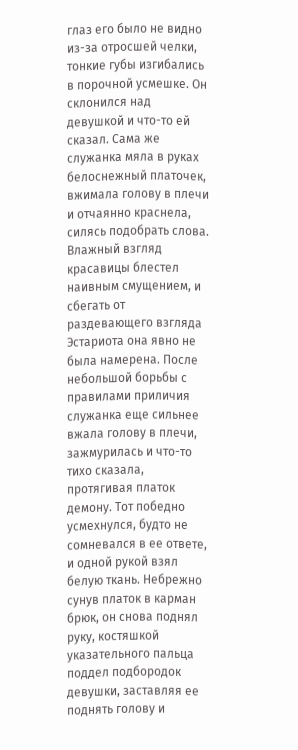глаз его было не видно из-за отросшей челки, тонкие губы изгибались в порочной усмешке. Он склонился над девушкой и что-то ей сказал. Сама же служанка мяла в руках белоснежный платочек, вжимала голову в плечи и отчаянно краснела, силясь подобрать слова. Влажный взгляд красавицы блестел наивным смущением, и сбегать от раздевающего взгляда Эстариота она явно не была намерена. После небольшой борьбы с правилами приличия служанка еще сильнее вжала голову в плечи, зажмурилась и что-то тихо сказала, протягивая платок демону. Тот победно усмехнулся, будто не сомневался в ее ответе, и одной рукой взял белую ткань. Небрежно сунув платок в карман брюк, он снова поднял руку, костяшкой указательного пальца поддел подбородок девушки, заставляя ее поднять голову и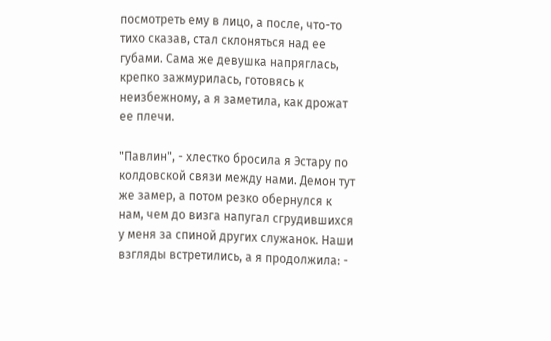посмотреть ему в лицо, а после, что-то тихо сказав, стал склоняться над ее губами. Сама же девушка напряглась, крепко зажмурилась, готовясь к неизбежному, а я заметила, как дрожат ее плечи.

"Павлин", - хлестко бросила я Эстару по колдовской связи между нами. Демон тут же замер, а потом резко обернулся к нам, чем до визга напугал сгрудившихся у меня за спиной других служанок. Наши взгляды встретились, а я продолжила: -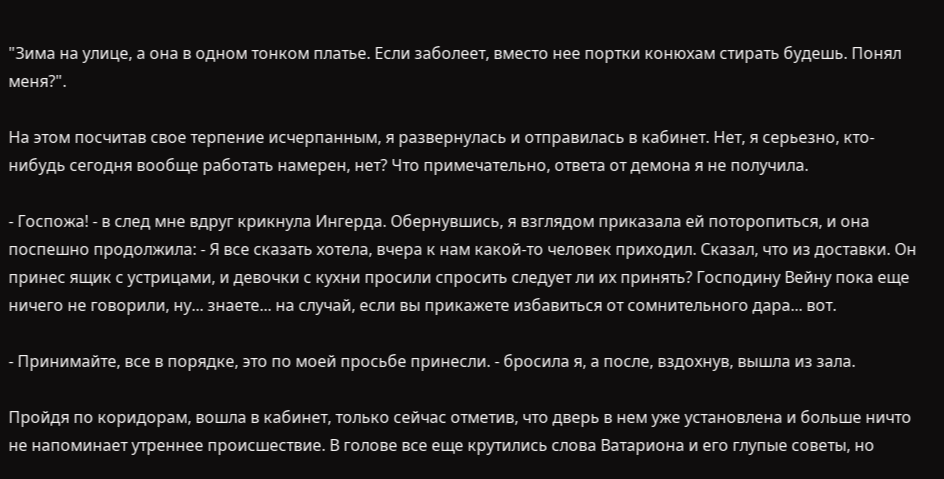"Зима на улице, а она в одном тонком платье. Если заболеет, вместо нее портки конюхам стирать будешь. Понял меня?".

На этом посчитав свое терпение исчерпанным, я развернулась и отправилась в кабинет. Нет, я серьезно, кто-нибудь сегодня вообще работать намерен, нет? Что примечательно, ответа от демона я не получила.

- Госпожа! - в след мне вдруг крикнула Ингерда. Обернувшись, я взглядом приказала ей поторопиться, и она поспешно продолжила: - Я все сказать хотела, вчера к нам какой-то человек приходил. Сказал, что из доставки. Он принес ящик с устрицами, и девочки с кухни просили спросить следует ли их принять? Господину Вейну пока еще ничего не говорили, ну... знаете... на случай, если вы прикажете избавиться от сомнительного дара... вот.

- Принимайте, все в порядке, это по моей просьбе принесли. - бросила я, а после, вздохнув, вышла из зала.

Пройдя по коридорам, вошла в кабинет, только сейчас отметив, что дверь в нем уже установлена и больше ничто не напоминает утреннее происшествие. В голове все еще крутились слова Ватариона и его глупые советы, но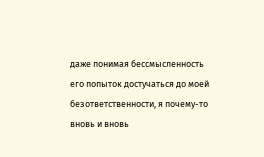даже понимая бессмысленность его попыток достучаться до моей безответственности, я почему-то вновь и вновь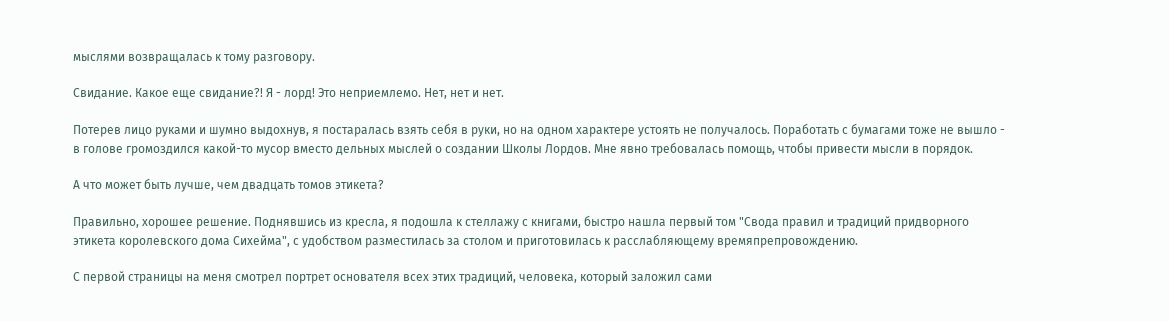мыслями возвращалась к тому разговору.

Свидание. Какое еще свидание?! Я - лорд! Это неприемлемо. Нет, нет и нет.

Потерев лицо руками и шумно выдохнув, я постаралась взять себя в руки, но на одном характере устоять не получалось. Поработать с бумагами тоже не вышло - в голове громоздился какой-то мусор вместо дельных мыслей о создании Школы Лордов. Мне явно требовалась помощь, чтобы привести мысли в порядок.

А что может быть лучше, чем двадцать томов этикета?

Правильно, хорошее решение. Поднявшись из кресла, я подошла к стеллажу с книгами, быстро нашла первый том "Свода правил и традиций придворного этикета королевского дома Сихейма", с удобством разместилась за столом и приготовилась к расслабляющему времяпрепровождению.

С первой страницы на меня смотрел портрет основателя всех этих традиций, человека, который заложил сами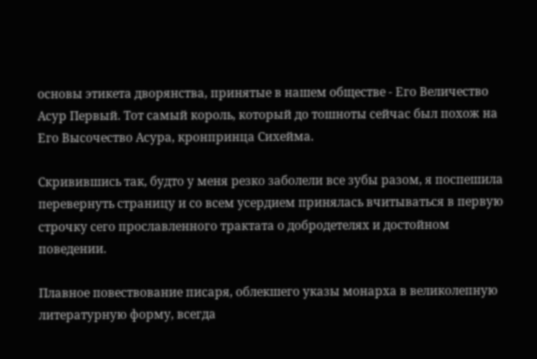основы этикета дворянства, принятые в нашем обществе - Его Величество Асур Первый. Тот самый король, который до тошноты сейчас был похож на Его Высочество Асура, кронпринца Сихейма.

Скривившись так, будто у меня резко заболели все зубы разом, я поспешила перевернуть страницу и со всем усердием принялась вчитываться в первую строчку сего прославленного трактата о добродетелях и достойном поведении.

Плавное повествование писаря, облекшего указы монарха в великолепную литературную форму, всегда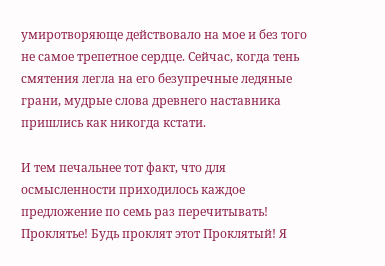умиротворяюще действовало на мое и без того не самое трепетное сердце. Сейчас, когда тень смятения легла на его безупречные ледяные грани, мудрые слова древнего наставника пришлись как никогда кстати.

И тем печальнее тот факт, что для осмысленности приходилось каждое предложение по семь раз перечитывать! Проклятье! Будь проклят этот Проклятый! Я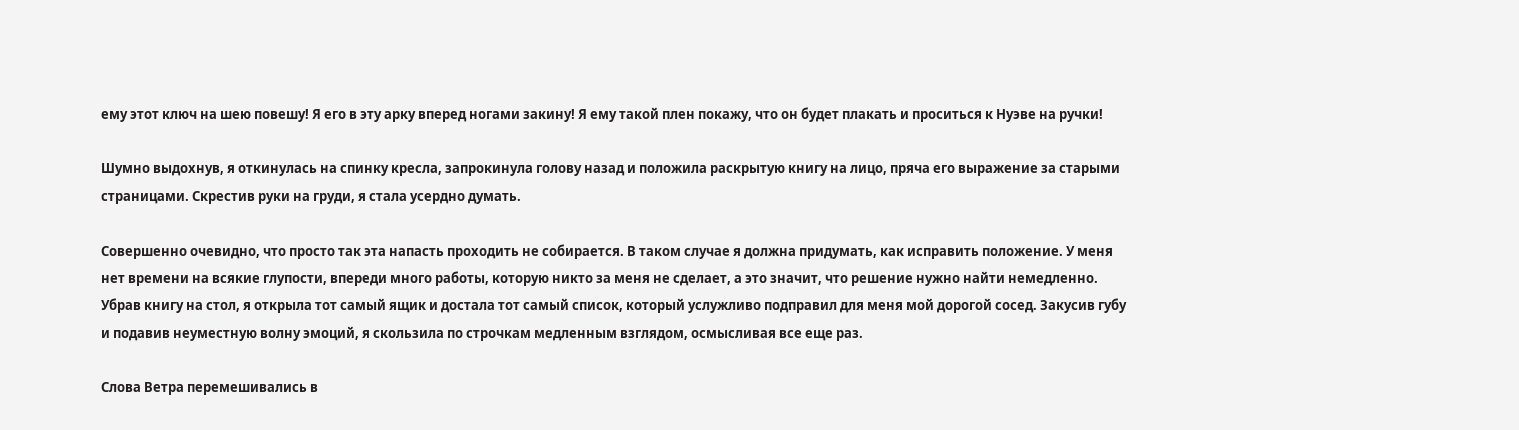ему этот ключ на шею повешу! Я его в эту арку вперед ногами закину! Я ему такой плен покажу, что он будет плакать и проситься к Нуэве на ручки!

Шумно выдохнув, я откинулась на спинку кресла, запрокинула голову назад и положила раскрытую книгу на лицо, пряча его выражение за старыми страницами. Скрестив руки на груди, я стала усердно думать.

Совершенно очевидно, что просто так эта напасть проходить не собирается. В таком случае я должна придумать, как исправить положение. У меня нет времени на всякие глупости, впереди много работы, которую никто за меня не сделает, а это значит, что решение нужно найти немедленно. Убрав книгу на стол, я открыла тот самый ящик и достала тот самый список, который услужливо подправил для меня мой дорогой сосед. Закусив губу и подавив неуместную волну эмоций, я скользила по строчкам медленным взглядом, осмысливая все еще раз.

Слова Ветра перемешивались в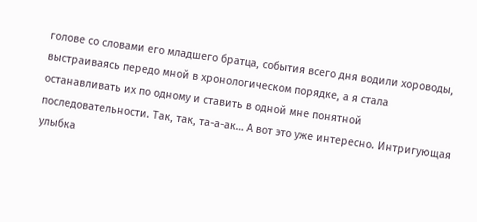голове со словами его младшего братца, события всего дня водили хороводы, выстраиваясь передо мной в хронологическом порядке, а я стала останавливать их по одному и ставить в одной мне понятной последовательности. Так, так, та-а-ак… А вот это уже интересно. Интригующая улыбка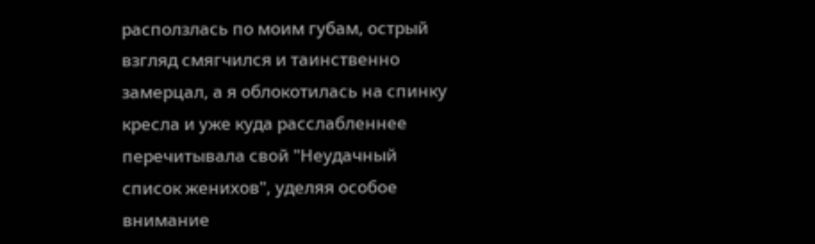расползлась по моим губам, острый взгляд смягчился и таинственно замерцал, а я облокотилась на спинку кресла и уже куда расслабленнее перечитывала свой "Неудачный список женихов", уделяя особое внимание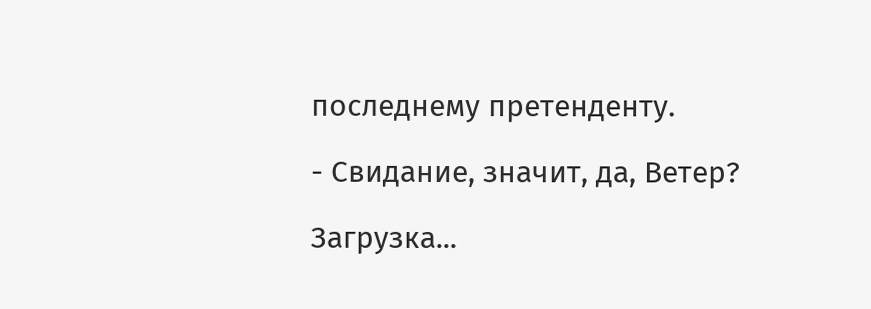последнему претенденту.

- Свидание, значит, да, Ветер?

Загрузка...